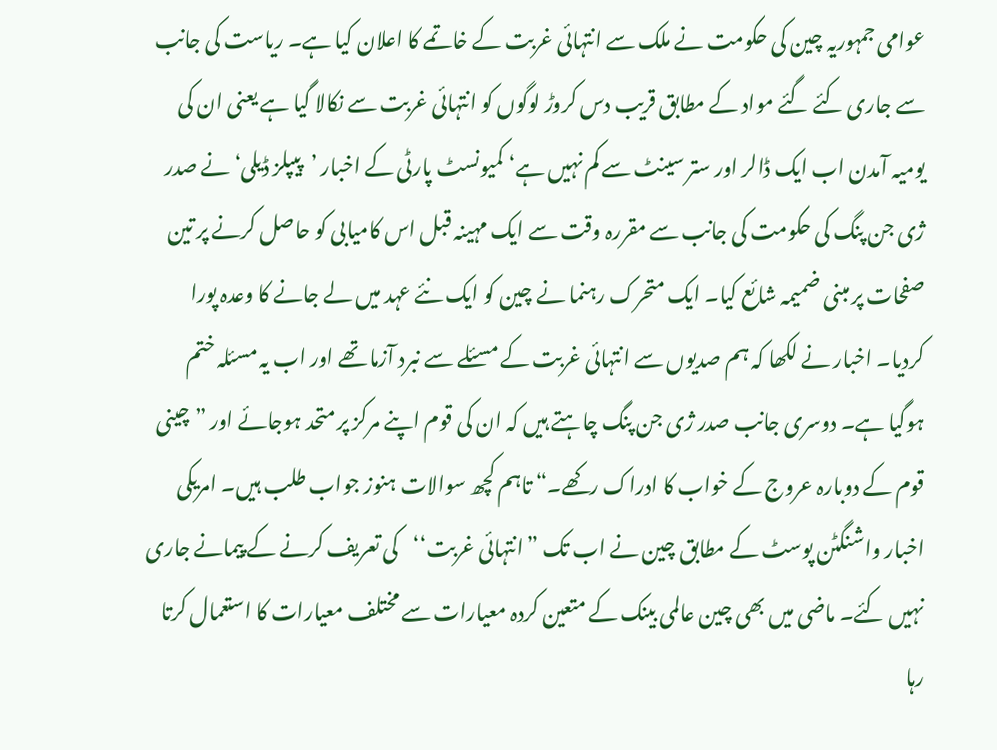عوامی جمہوریہ چین کی حکومت نے ملک سے انتہائی غربت کے خاتمے کا اعلان کیا ہے۔ ریاست کی جانب سے جاری کئے گئے مواد کے مطابق قریب دس کروڑ لوگوں کو انتہائی غربت سے نکالا گیا ہے یعنی ان کی یومیہ آمدن اب ایک ڈالر اور ستر سینٹ سے کم نہیں ہے‘ کمیونسٹ پارٹی کے اخبار ’پیپلز ڈیلی‘ نے صدر ژی جن پنگ کی حکومت کی جانب سے مقررہ وقت سے ایک مہینہ قبل اس کامیابی کو حاصل کرنے پر تین صفحات پر مبنی ضمیمہ شائع کیا۔ ایک متحرک رہنما نے چین کو ایک نئے عہد میں لے جانے کا وعدہ پورا کردیا۔ اخبار نے لکھا کہ ہم صدیوں سے انتہائی غربت کے مسئلے سے نبرد آزما تھے اور اب یہ مسئلہ ختم ہوگیا ہے۔ دوسری جانب صدر ژی جن پنگ چاہتے ہیں کہ ان کی قوم اپنے مرکز پر متحد ہوجائے اور ”چینی قوم کے دوبارہ عروج کے خواب کا ادراک رکھے۔“ تاہم کچھ سوالات ہنوز جواب طلب ہیں۔ امریکی اخبار واشنگٹن پوسٹ کے مطابق چین نے اب تک ”انتہائی غربت‘‘کی تعریف کرنے کے پیمانے جاری نہیں کئے۔ ماضی میں بھی چین عالمی بینک کے متعین کردہ معیارات سے مختلف معیارات کا استعمال کرتا رہا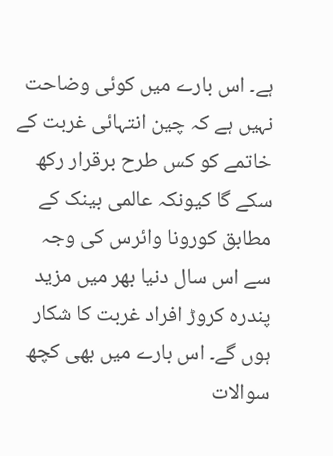ہے۔ اس بارے میں کوئی وضاحت نہیں ہے کہ چین انتہائی غربت کے خاتمے کو کس طرح برقرار رکھ سکے گا کیونکہ عالمی بینک کے مطابق کورونا وائرس کی وجہ سے اس سال دنیا بھر میں مزید پندرہ کروڑ افراد غربت کا شکار ہوں گے۔ اس بارے میں بھی کچھ سوالات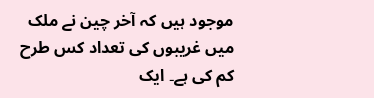موجود ہیں کہ آخر چین نے ملک میں غریبوں کی تعداد کس طرح کم کی ہے۔ ایک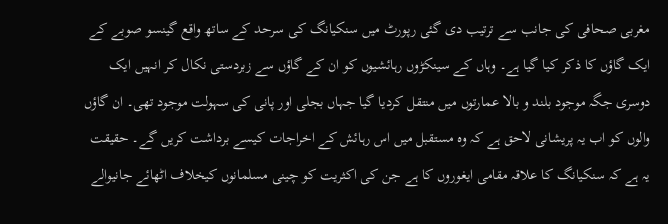مغربی صحافی کی جانب سے ترتیب دی گئی رپورٹ میں سنکیانگ کی سرحد کے ساتھ واقع گینسو صوبے کے ایک گاؤں کا ذکر کیا گیا ہے۔ وہاں کے سینکڑوں رہائشیوں کو ان کے گاؤں سے زبردستی نکال کر انہیں ایک دوسری جگہ موجود بلند و بالا عمارتوں میں منتقل کردیا گیا جہاں بجلی اور پانی کی سہولت موجود تھی۔ ان گاؤں والوں کو اب یہ پریشانی لاحق ہے کہ وہ مستقبل میں اس رہائش کے اخراجات کیسے برداشت کریں گے۔ حقیقت یہ ہے کہ سنکیانگ کا علاقہ مقامی ایغوروں کا ہے جن کی اکثریت کو چینی مسلمانوں کیخلاف اٹھائے جانیوالے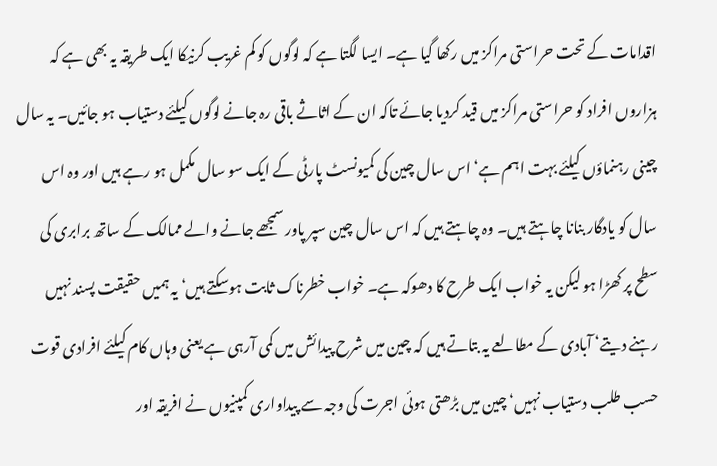اقدامات کے تحت حراستی مراکز میں رکھا گیا ہے۔ ایسا لگتا ہے کہ لوگوں کو کم غریب کرنیکا ایک طریقہ یہ بھی ہے کہ ہزاروں افراد کو حراستی مراکز میں قید کردیا جائے تاکہ ان کے اثاثے باقی رہ جانے لوگوں کیلئے دستیاب ہو جائیں۔ یہ سال چینی رہنماؤں کیلئے بہت اہم ہے‘ اس سال چین کی کمیونسٹ پارٹی کے ایک سو سال مکمل ہو رہے ہیں اور وہ اس سال کو یادگار بنانا چاہتے ہیں۔ وہ چاہتے ہیں کہ اس سال چین سپر پاور سمجھے جانے والے ممالک کے ساتھ برابری کی سطح پر کھڑا ہو لیکن یہ خواب ایک طرح کا دھوکہ ہے۔ خواب خطرناک ثابت ہوسکتے ہیں‘ یہ ہمیں حقیقت پسند نہیں رہنے دیتے‘ آبادی کے مطالعے یہ بتاتے ہیں کہ چین میں شرح پیدائش میں کمی آرہی ہے یعنی وہاں کام کیلئے افرادی قوت حسب طلب دستیاب نہیں‘چین میں بڑھتی ہوئی اجرت کی وجہ سے پیداواری کمپنیوں نے افریقہ اور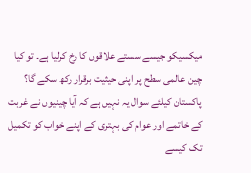میکسیکو جیسے سستے علاقوں کا رخ کرلیا ہے۔ تو کیا چین عالمی سطح پر اپنی حیثیت برقرار رکھ سکے گا؟ پاکستان کیلئے سوال یہ نہیں ہے کہ آیا چینیوں نے غربت کے خاتمے اور عوام کی بہتری کے اپنے خواب کو تکمیل تک کیسے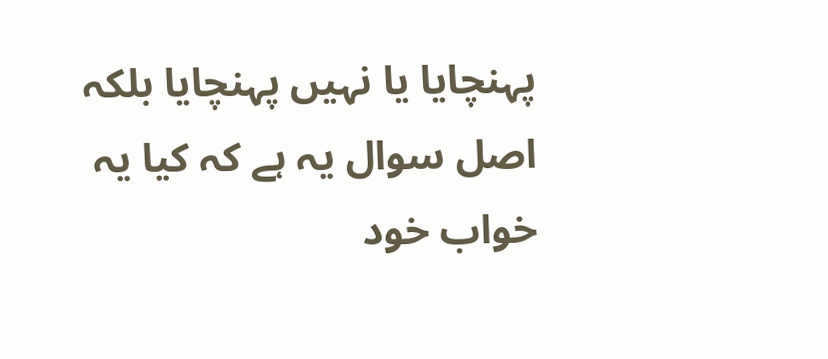پہنچایا یا نہیں پہنچایا بلکہ اصل سوال یہ ہے کہ کیا یہ خواب خود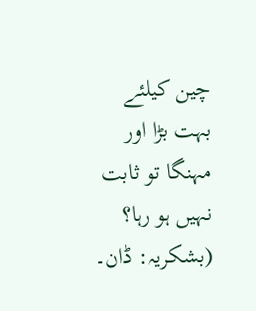چین کیلئے بہت بڑا اور مہنگا تو ثابت نہیں ہو رہا؟ (بشکریہ: ڈان۔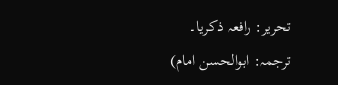تحریر: رافعہ ذکریا۔ ترجمہ: ابوالحسن امام)